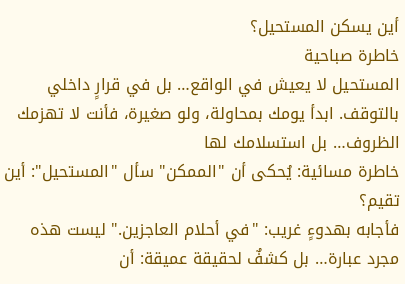أين يسكن المستحيل؟
خاطرة صباحية
المستحيل لا يعيش في الواقع… بل في قرارٍ داخلي بالتوقف. ابدأ يومك بمحاولة، ولو صغيرة، فأنت لا تهزمك الظروف… بل استسلامك لها
خاطرة مسائية: يُحكى أن "الممكن" سأل "المستحيل": أين تقيم؟
فأجابه بهدوءٍ غريب: "في أحلام العاجزين." ليست هذه مجرد عبارة… بل كشفٌ لحقيقة عميقة: أن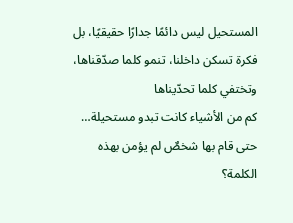المستحيل ليس دائمًا جدارًا حقيقيًا، بل فكرة تسكن داخلنا، تنمو كلما صدّقناها، وتختفي كلما تحدّيناها
كم من الأشياء كانت تبدو مستحيلة… حتى قام بها شخصٌ لم يؤمن بهذه الكلمة؟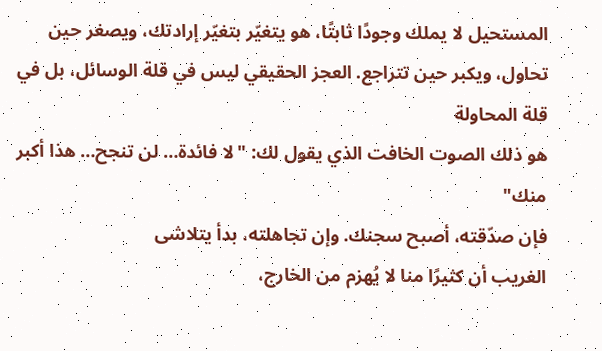المستحيل لا يملك وجودًا ثابتًا، هو يتغيّر بتغيّر إرادتك، ويصغر حين تحاول، ويكبر حين تتراجع. العجز الحقيقي ليس في قلة الوسائل، بل في قلة المحاولة
هو ذلك الصوت الخافت الذي يقول لك: "لا فائدة… لن تنجح… هذا أكبر منك"
فإن صدّقته، أصبح سجنك. وإن تجاهلته، بدأ يتلاشى
الغريب أن كثيرًا منا لا يُهزم من الخارج،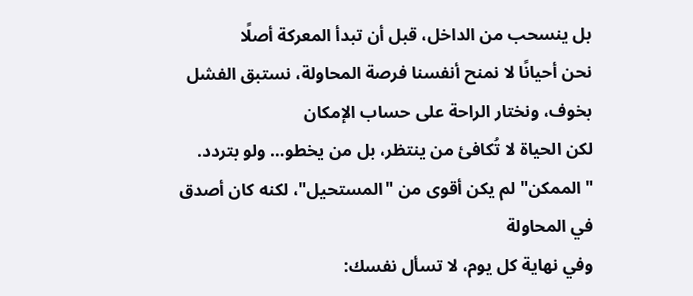بل ينسحب من الداخل، قبل أن تبدأ المعركة أصلًا
نحن أحيانًا لا نمنح أنفسنا فرصة المحاولة، نستبق الفشل بخوف، ونختار الراحة على حساب الإمكان
لكن الحياة لا تُكافئ من ينتظر، بل من يخطو… ولو بتردد. "الممكن" لم يكن أقوى من "المستحيل"، لكنه كان أصدق في المحاولة
وفي نهاية كل يوم، لا تسأل نفسك: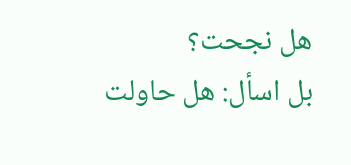هل نجحت؟
بل اسأل: هل حاولت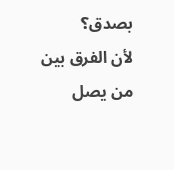بصدق؟
لأن الفرق بين من يصل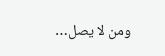ومن لا يصل…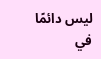ليس دائمًا في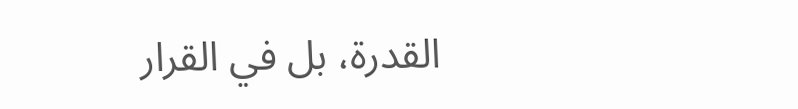القدرة، بل في القرار